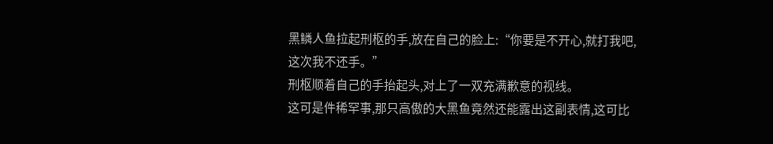黑鳞人鱼拉起刑枢的手,放在自己的脸上:“你要是不开心,就打我吧,这次我不还手。”
刑枢顺着自己的手抬起头,对上了一双充满歉意的视线。
这可是件稀罕事,那只高傲的大黑鱼竟然还能露出这副表情,这可比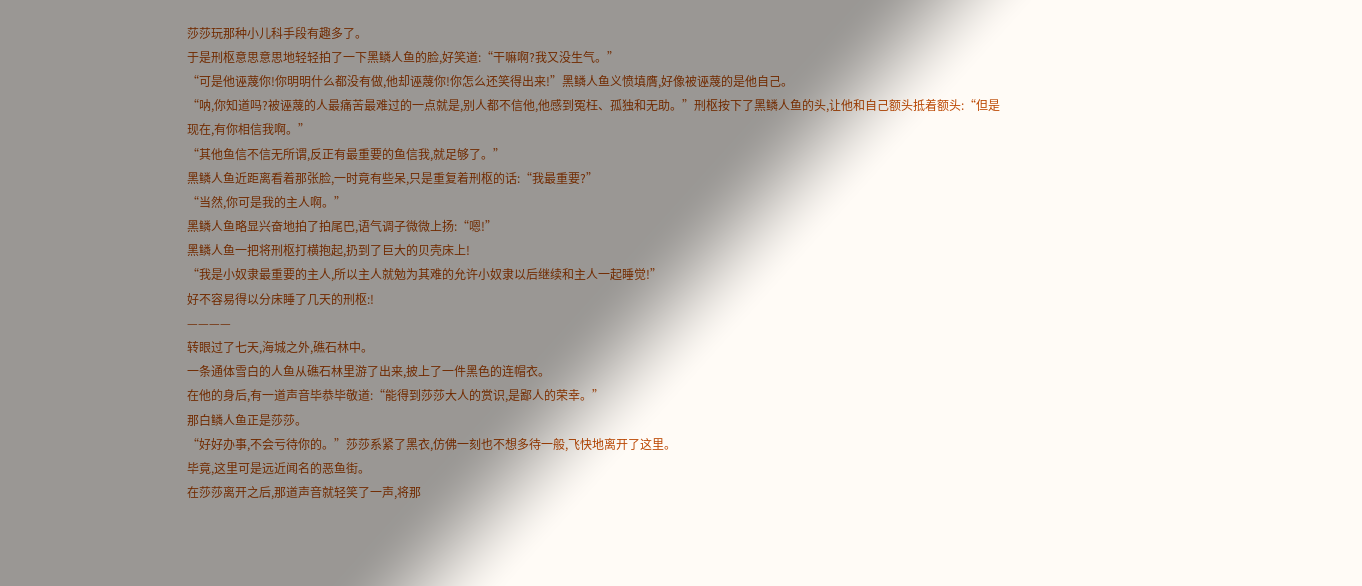莎莎玩那种小儿科手段有趣多了。
于是刑枢意思意思地轻轻拍了一下黑鳞人鱼的脸,好笑道:“干嘛啊?我又没生气。”
“可是他诬蔑你!你明明什么都没有做,他却诬蔑你!你怎么还笑得出来!”黑鳞人鱼义愤填膺,好像被诬蔑的是他自己。
“呐,你知道吗?被诬蔑的人最痛苦最难过的一点就是,别人都不信他,他感到冤枉、孤独和无助。”刑枢按下了黑鳞人鱼的头,让他和自己额头抵着额头:“但是现在,有你相信我啊。”
“其他鱼信不信无所谓,反正有最重要的鱼信我,就足够了。”
黑鳞人鱼近距离看着那张脸,一时竟有些呆,只是重复着刑枢的话:“我最重要?”
“当然,你可是我的主人啊。”
黑鳞人鱼略显兴奋地拍了拍尾巴,语气调子微微上扬:“嗯!”
黑鳞人鱼一把将刑枢打横抱起,扔到了巨大的贝壳床上!
“我是小奴隶最重要的主人,所以主人就勉为其难的允许小奴隶以后继续和主人一起睡觉!”
好不容易得以分床睡了几天的刑枢:!
————
转眼过了七天,海城之外,礁石林中。
一条通体雪白的人鱼从礁石林里游了出来,披上了一件黑色的连帽衣。
在他的身后,有一道声音毕恭毕敬道:“能得到莎莎大人的赏识,是鄙人的荣幸。”
那白鳞人鱼正是莎莎。
“好好办事,不会亏待你的。”莎莎系紧了黑衣,仿佛一刻也不想多待一般,飞快地离开了这里。
毕竟,这里可是远近闻名的恶鱼街。
在莎莎离开之后,那道声音就轻笑了一声,将那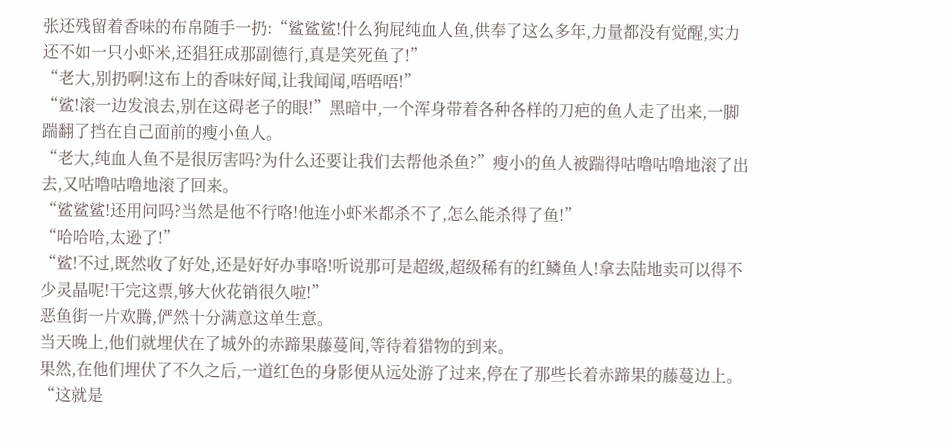张还残留着香味的布帛随手一扔:“鲨鲨鲨!什么狗屁纯血人鱼,供奉了这么多年,力量都没有觉醒,实力还不如一只小虾米,还猖狂成那副德行,真是笑死鱼了!”
“老大,别扔啊!这布上的香味好闻,让我闻闻,唔唔唔!”
“鲨!滚一边发浪去,别在这碍老子的眼!”黑暗中,一个浑身带着各种各样的刀疤的鱼人走了出来,一脚踹翻了挡在自己面前的瘦小鱼人。
“老大,纯血人鱼不是很厉害吗?为什么还要让我们去帮他杀鱼?”瘦小的鱼人被踹得咕噜咕噜地滚了出去,又咕噜咕噜地滚了回来。
“鲨鲨鲨!还用问吗?当然是他不行咯!他连小虾米都杀不了,怎么能杀得了鱼!”
“哈哈哈,太逊了!”
“鲨!不过,既然收了好处,还是好好办事咯!听说那可是超级,超级稀有的红鳞鱼人!拿去陆地卖可以得不少灵晶呢!干完这票,够大伙花销很久啦!”
恶鱼街一片欢腾,俨然十分满意这单生意。
当天晚上,他们就埋伏在了城外的赤蹄果藤蔓间,等待着猎物的到来。
果然,在他们埋伏了不久之后,一道红色的身影便从远处游了过来,停在了那些长着赤蹄果的藤蔓边上。
“这就是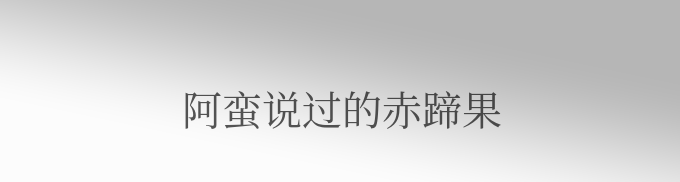阿蛮说过的赤蹄果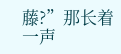藤?”那长着一声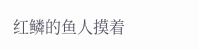红鳞的鱼人摸着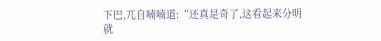下巴,兀自喃喃道:“还真是奇了,这看起来分明就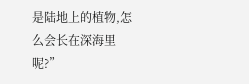是陆地上的植物,怎么会长在深海里呢?”